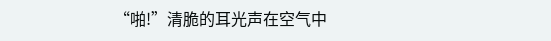“啪!”清脆的耳光声在空气中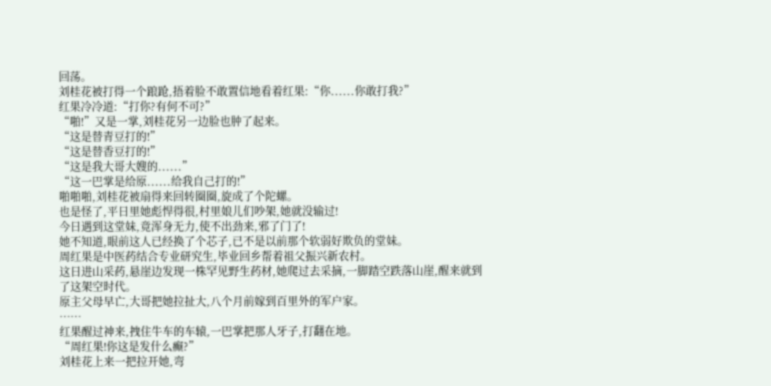回荡。
刘桂花被打得一个踉跄,捂着脸不敢置信地看着红果:“你......你敢打我?”
红果冷冷道:“打你?有何不可?”
“啪!”又是一掌,刘桂花另一边脸也肿了起来。
“这是替青豆打的!”
“这是替香豆打的!”
“这是我大哥大嫂的......”
“这一巴掌是给原......给我自己打的!”
啪啪啪,刘桂花被扇得来回转圈圈,旋成了个陀螺。
也是怪了,平日里她彪悍得很,村里娘儿们吵架,她就没输过!
今日遇到这堂妹,竟浑身无力,使不出劲来,邪了门了!
她不知道,眼前这人已经换了个芯子,已不是以前那个软弱好欺负的堂妹。
周红果是中医药结合专业研究生,毕业回乡帮着祖父振兴新农村。
这日进山采药,悬崖边发现一株罕见野生药材,她爬过去采摘,一脚踏空跌落山崖,醒来就到了这架空时代。
原主父母早亡,大哥把她拉扯大,八个月前嫁到百里外的军户家。
……
红果醒过神来,拽住牛车的车辕,一巴掌把那人牙子,打翻在地。
“周红果!你这是发什么癫?”
刘桂花上来一把拉开她,弯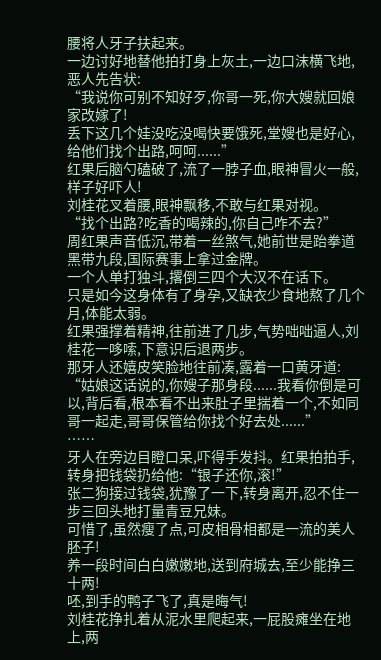腰将人牙子扶起来。
一边讨好地替他拍打身上灰土,一边口沫横飞地,恶人先告状:
“我说你可别不知好歹,你哥一死,你大嫂就回娘家改嫁了!
丢下这几个娃没吃没喝快要饿死,堂嫂也是好心,给他们找个出路,呵呵......”
红果后脑勺磕破了,流了一脖子血,眼神冒火一般,样子好吓人!
刘桂花叉着腰,眼神飘移,不敢与红果对视。
“找个出路?吃香的喝辣的,你自己咋不去?”
周红果声音低沉,带着一丝煞气,她前世是跆拳道黑带九段,国际赛事上拿过金牌。
一个人单打独斗,撂倒三四个大汉不在话下。
只是如今这身体有了身孕,又缺衣少食地熬了几个月,体能太弱。
红果强撑着精神,往前进了几步,气势咄咄逼人,刘桂花一哆嗦,下意识后退两步。
那牙人还嬉皮笑脸地往前凑,露着一口黄牙道:
“姑娘这话说的,你嫂子那身段......我看你倒是可以,背后看,根本看不出来肚子里揣着一个,不如同哥一起走,哥哥保管给你找个好去处......”
……
牙人在旁边目瞪口呆,吓得手发抖。红果拍拍手,转身把钱袋扔给他:“银子还你,滚!”
张二狗接过钱袋,犹豫了一下,转身离开,忍不住一步三回头地打量青豆兄妹。
可惜了,虽然瘦了点,可皮相骨相都是一流的美人胚子!
养一段时间白白嫩嫩地,送到府城去,至少能挣三十两!
呸,到手的鸭子飞了,真是晦气!
刘桂花挣扎着从泥水里爬起来,一屁股瘫坐在地上,两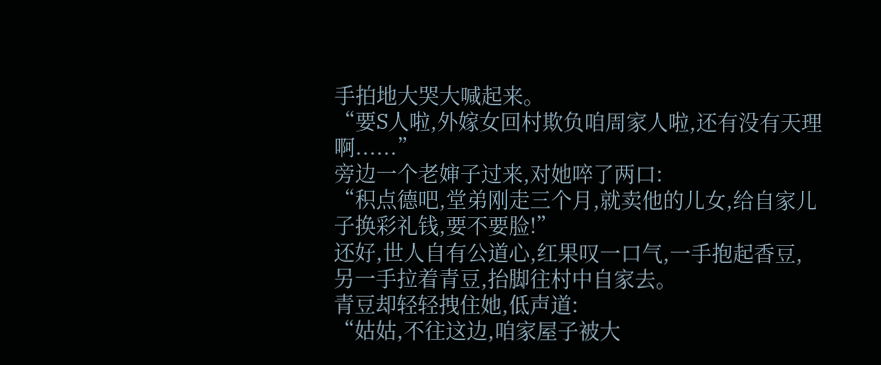手拍地大哭大喊起来。
“要S人啦,外嫁女回村欺负咱周家人啦,还有没有天理啊......”
旁边一个老婶子过来,对她啐了两口:
“积点德吧,堂弟刚走三个月,就卖他的儿女,给自家儿子换彩礼钱,要不要脸!”
还好,世人自有公道心,红果叹一口气,一手抱起香豆,另一手拉着青豆,抬脚往村中自家去。
青豆却轻轻拽住她,低声道:
“姑姑,不往这边,咱家屋子被大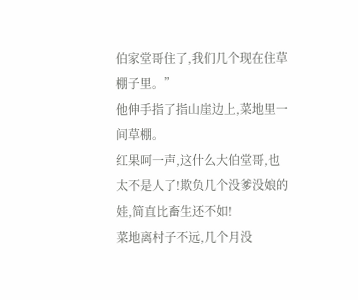伯家堂哥住了,我们几个现在住草棚子里。”
他伸手指了指山崖边上,菜地里一间草棚。
红果呵一声,这什么大伯堂哥,也太不是人了!欺负几个没爹没娘的娃,简直比畜生还不如!
菜地离村子不远,几个月没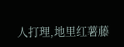人打理,地里红薯藤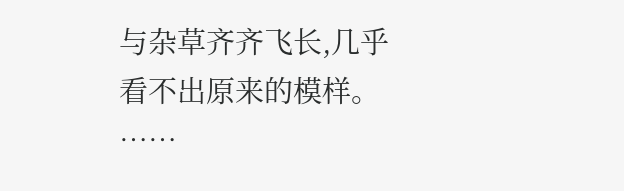与杂草齐齐飞长,几乎看不出原来的模样。
……